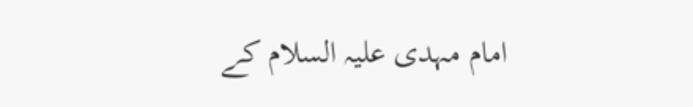امام مہدی عليہ السلام کے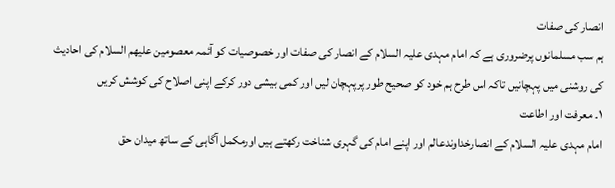انصار کی صفات
ہم سب مسلمانوں پرضروری ہے کہ امام مہدی عليہ السلام کے انصار کی صفات اور خصوصیات کو آئمہ معصومین عليھم السلام کی احادیث کی روشنی میں پہچانیں تاکہ اس طرح ہم خود کو صحیح طور پرپہچان لیں اور کمی بیشی دور کرکے اپنی اصلاح کی کوشش کریں
۱۔ معرفت اور اطاعت
امام مہدی عليہ السلام کے انصارخداوندعالم اور اپنے امام کی گہری شناخت رکھتے ہیں اورمکمل آگاہی کے ساتھ میدان حق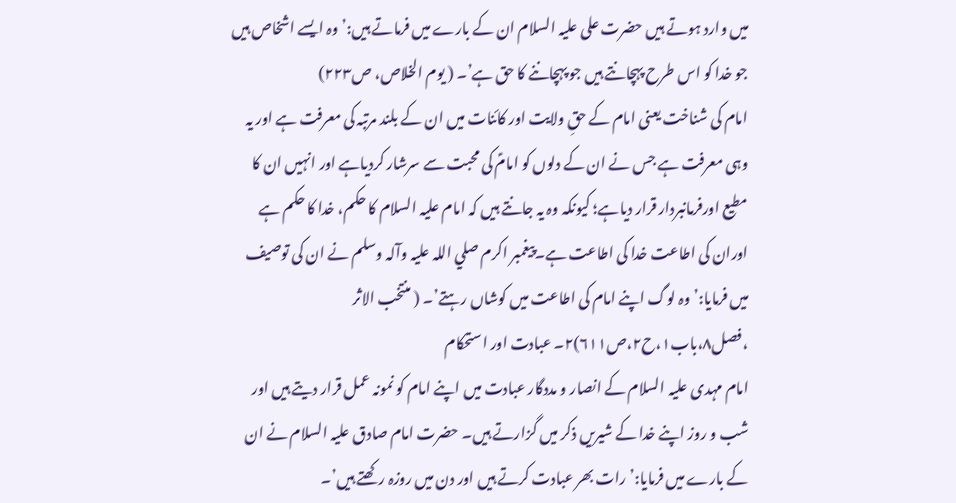میں وارد ہوتے ہیں حضرت علی عليہ السلام ان کے بارے میں فرماتے ہیں:’وہ ایسے اشخاص ہیں جو خدا کو اس طرح پہچانتے ہیں جو پہچاننے کا حق ہے’۔ ( یوم الخلاص، ص٢٢٣)
امام کی شناخت یعنی امام کے حقِ ولایت اور کائنات میں ان کے بلند مرتبہ کی معرفت ہے اور یہ وہی معرفت ہے جس نے ان کے دلوں کو امامؑ کی محبت سے سرشار کردیاہے اور انہیں ان کا مطیع اورفرمانبردار قرار دیاہے؛ کیونکہ وہ یہ جانتے ہیں کہ امام عليہ السلام کا حکم، خدا کا حکم ہے اوران کی اطاعت خدا کی اطاعت ہے۔پیغمبر اکرم صلي اللہ عليہ وآلہ وسلم نے ان کی توصیف میں فرمایا:’وہ لوگ اپنے امام کی اطاعت میں کوشاں رہتے’۔ ( منتخب الاثر ،فصل٨،باب١،ح٢،ص٦١١)۲۔ عبادت اور استحکام
امام مہدی عليہ السلام کے انصار و مددگار عبادت میں اپنے امام کو نمونہ عمل قرار دیتے ہیں اور شب و روز اپنے خدا کے شیریں ذکر میں گزارتے ہیں۔ حضرت امام صادق عليہ السلام نے ان کے بارے میں فرمایا:’رات بھر عبادت کرتے ہیں اور دن میں روزہ رکھتے ہیں’۔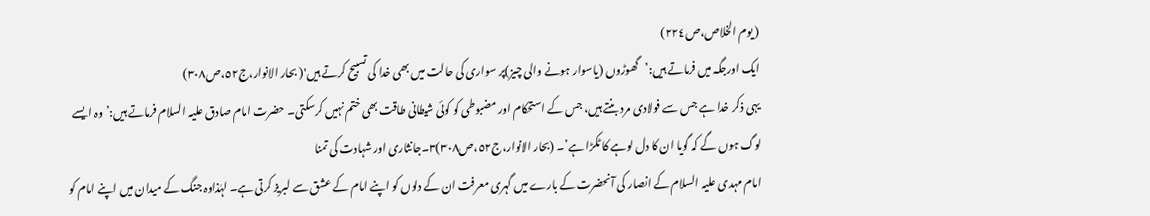( یوم الخلاص،ص٢٢٤)
ایک اورجگہ میں فرماتے ہیں:’گھوڑوں (یاسوار ہونے والی چیز)پر سواری کی حالت میں بھی خدا کی تسبیح کرتے ہیں'( بحار الانوار،ج٥٢،ص٣٠٨)
یہی ذکر خدا ہے جس سے فولادی مرد بنتے ہیں، جس کے استحکام اور مضبوطی کو کوئی شیطانی طاقت بھی ختم نہیں کرسکتی۔ حضرت امام صادق عليہ السلام فرماتے ہیں:’وہ ایسے لوگ ہوں گے کہ گویا ان کا دل لوہے کا ٹکڑا ہے’۔ (بحار الانوار،ج٥٢،ص٣٠٨)۳۔جانثاری اور شہادت کی تمنا
امام مہدی عليہ السلام کے انصار کی آنحضرت کے بارے میں گہری معرفت ان کے دلوں کو اپنے امام کے عشق سے لبریز کرتی ہے۔ لہٰذاوہ جنگ کے میدان میں اپنے امام کو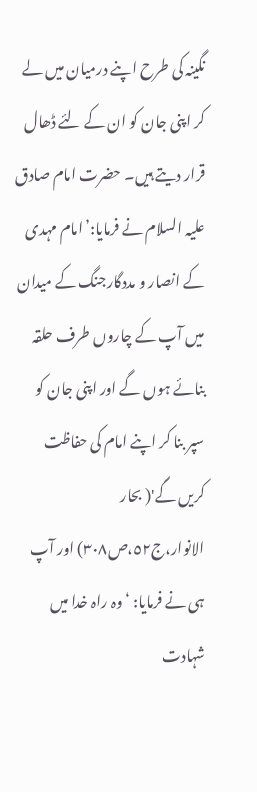نگینہ کی طرح اپنے درمیان میں لے کر اپنی جان کو ان کے لئے ڈھال قرار دیتے ہیں۔ حضرت امام صادق عليہ السلام نے فرمایا:’امام مہدی کے انصار و مددگارجنگ کے میدان میں آپ کے چاروں طرف حلقہ بنائے ہوں گے اور اپنی جان کو سپر بنا کر اپنے امام کی حفاظت کریں گے'( بحار الانوار،ج٥٢،ص٣٠٨) اور آپ ہی نے فرمایا: ‘وہ راہ خدا میں شہادت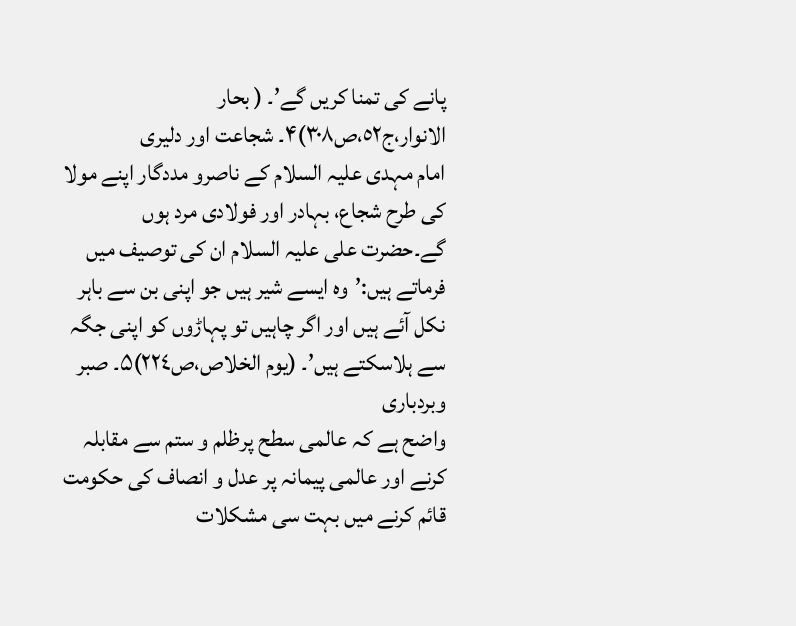پانے کی تمنا کریں گے’۔ ( بحار الانوار،ج٥٢،ص٣٠٨)۴۔ شجاعت اور دلیری
امام مہدی عليہ السلام کے ناصرو مددگار اپنے مولا کی طرح شجاع، بہادر اور فولادی مرد ہوں گے۔حضرت علی عليہ السلام ان کی توصیف میں فرماتے ہیں:’وہ ایسے شیر ہیں جو اپنی بن سے باہر نکل آئے ہیں اور اگر چاہیں تو پہاڑوں کو اپنی جگہ سے ہلاسکتے ہیں’۔ (یوم الخلاص،ص٢٢٤)۵۔ صبر وبردباری
واضح ہے کہ عالمی سطح پرظلم و ستم سے مقابلہ کرنے اور عالمی پیمانہ پر عدل و انصاف کی حکومت قائم کرنے میں بہت سی مشکلات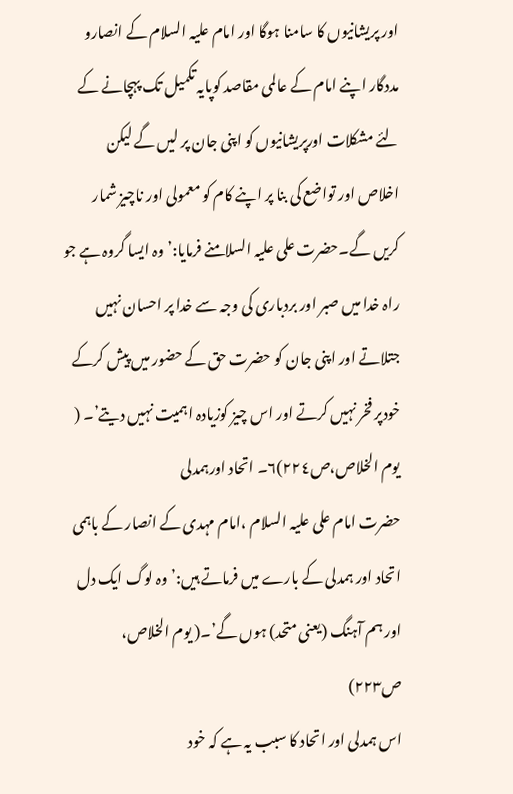اور پریشانیوں کا سامنا ہوگا اور امام عليہ السلام کے انصارو مددگار اپنے امام کے عالمی مقاصد کوپایہ تکمیل تک پہچانے کے لئے مشکلات اورپریشانیوں کو اپنی جان پر لیں گے لیکن اخلاص اور تواضع کی بنا پر اپنے کام کو معمولی اور ناچیز شمار کریں گے۔حضرت علی عليہ السلامنے فرمایا:’وہ ایسا گروہ ہے جو راہ خدا میں صبر اور بردباری کی وجہ سے خدا پر احسان نہیں جتلاتے اور اپنی جان کو حضرت حق کے حضور میں پیش کرکے خودپر فخر نہیں کرتے اور اس چیز کوزیادہ اہمیت نہیں دیتے’۔ ( یوم الخلاص،ص٢٢٤)۶۔ اتحاد اورہمدلی
حضرت امام علی عليہ السلام ،امام مہدی کے انصار کے باہمی اتحاد اور ہمدلی کے بارے میں فرماتے ہیں:’وہ لوگ ایک دل اور ہم آہنگ (یعنی متحد) ہوں گے’۔( یوم الخلاص، ص٢٢٣)
اس ہمدلی اور اتحاد کا سبب یہ ہے کہ خود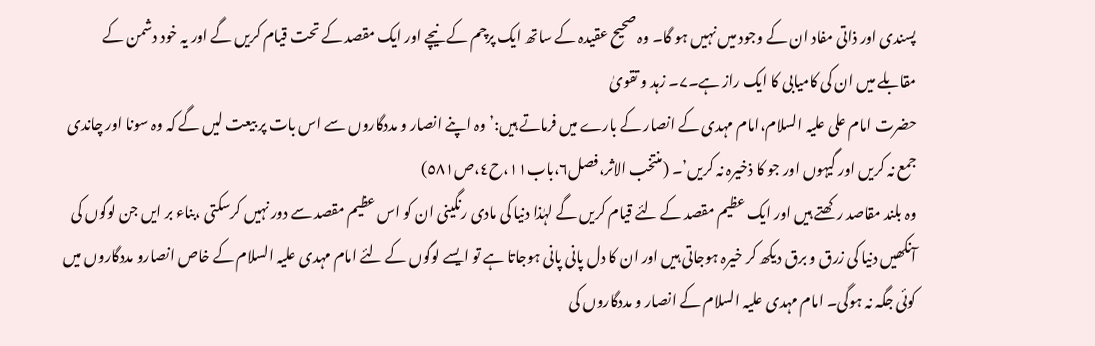پسندی اور ذاتی مفاد ان کے وجود میں نہیں ہو گا۔ وہ صحیح عقیدہ کے ساتھ ایک پرچم کے نیچے اور ایک مقصد کے تحت قیام کریں گے اور یہ خود دشمن کے مقابلے میں ان کی کامیابی کا ایک راز ہے۔۷۔ زہد و تقویٰ
حضرت امام علی عليہ السلام،امام مہدی کے انصار کے بارے میں فرماتے ہیں:’وہ اپنے انصار و مددگاروں سے اس بات پر بیعت لیں گے کہ وہ سونا اور چاندی جمع نہ کریں اور گیہوں اور جو کا ذخیرہ نہ کریں’۔ (منتخب الاثر،فصل٦،باب١١،ح٤،ص٥٨١)
وہ بلند مقاصد رکھتے ہیں اور ایک عظیم مقصد کے لئے قیام کریں گے لہٰذا دنیا کی مادی رنگینی ان کو اس عظیم مقصد سے دور نہیں کرسکتی ،بناء بر ایں جن لوگوں کی آنکھیں دنیا کی زرق و برق دیکھ کر خیرہ ہوجاتی ہیں اور ان کا دل پانی پانی ہوجاتا ہے تو ایسے لوگوں کے لئے امام مہدی عليہ السلام کے خاص انصارو مددگاروں میں کوئی جگہ نہ ہوگی۔ امام مہدی عليہ السلام کے انصار و مددگاروں کی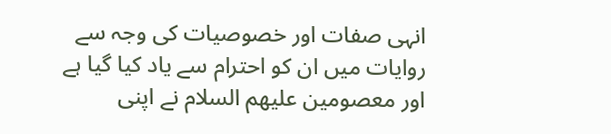انہی صفات اور خصوصیات کی وجہ سے روایات میں ان کو احترام سے یاد کیا گیا ہے اور معصومین عليھم السلام نے اپنی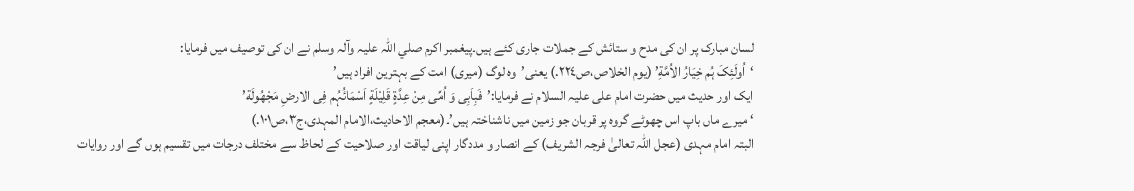لسان مبارک پر ان کی مدح و ستائش کے جملات جاری کئے ہیں۔پیغمبر اکرم صلي اللہ عليہ وآلہ وسلم نے ان کی توصیف میں فرمایا:
‘اُولَئِکَ ہُم خِیَارُ الاُمَّةِ’ (یوم الخلاص،ص٢٢٤.) یعنی’وہ لوگ (میری) امت کے بہترین افراد ہیں’
ایک اور حدیث میں حضرت امام علی عليہ السلام نے فرمایا:’فَبِاَبِی وَ اُمِّی مِنْ عِدَّةٍ قَلِیْلَةٍ اَسْمَائُہُم فِی الارضِ مَجْھُولَة’
‘ میرے ماں باپ اس چھوٹے گروہ پر قربان جو زمین میں ناشناختہ ہیں’۔(معجم الاحادیث،الامام المہدی،ج٣،ص١٠١.)
البتہ امام مہدی (عجل اللہ تعالیٰ فرجہ الشریف) کے انصار و مددگار اپنی لیاقت اور صلاحیت کے لحاظ سے مختلف درجات میں تقسیم ہوں گے اور روایات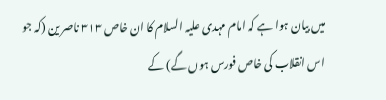میں بیان ہوا ہے کہ امام مہدی عليہ السلام کا ان خاص ٣١٣ ناصر ین (کہ جو اس انقلاب کی خاص فورس ہوں گے) کے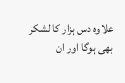علاوہ دس ہزار کا لشکر بھی ہوگا اور ان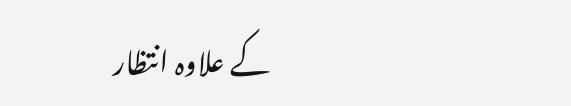کے علاوہ انتظار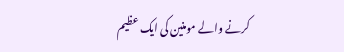کرنے والے مومنین کی ایک عظیم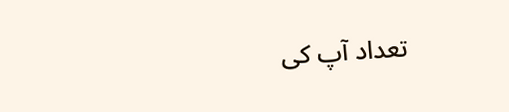تعداد آپ کی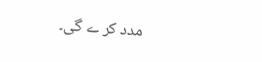مدد کر ے گی۔